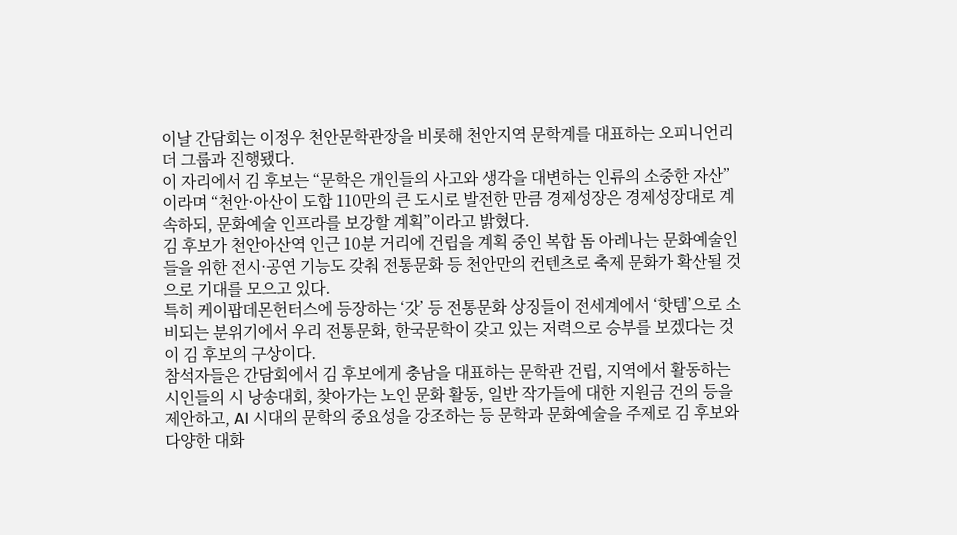이날 간담회는 이정우 천안문학관장을 비롯해 천안지역 문학계를 대표하는 오피니언리더 그룹과 진행됐다.
이 자리에서 김 후보는 “문학은 개인들의 사고와 생각을 대변하는 인류의 소중한 자산”이라며 “천안·아산이 도합 110만의 큰 도시로 발전한 만큼 경제성장은 경제성장대로 계속하되, 문화예술 인프라를 보강할 계획”이라고 밝혔다.
김 후보가 천안아산역 인근 10분 거리에 건립을 계획 중인 복합 돔 아레나는 문화예술인들을 위한 전시·공연 기능도 갖춰 전통문화 등 천안만의 컨텐츠로 축제 문화가 확산될 것으로 기대를 모으고 있다.
특히 케이팝데몬헌터스에 등장하는 ‘갓’ 등 전통문화 상징들이 전세계에서 ‘핫템’으로 소비되는 분위기에서 우리 전통문화, 한국문학이 갖고 있는 저력으로 승부를 보겠다는 것이 김 후보의 구상이다.
참석자들은 간담회에서 김 후보에게 충남을 대표하는 문학관 건립, 지역에서 활동하는 시인들의 시 낭송대회, 찾아가는 노인 문화 활동, 일반 작가들에 대한 지원금 건의 등을 제안하고, AI 시대의 문학의 중요성을 강조하는 등 문학과 문화예술을 주제로 김 후보와 다양한 대화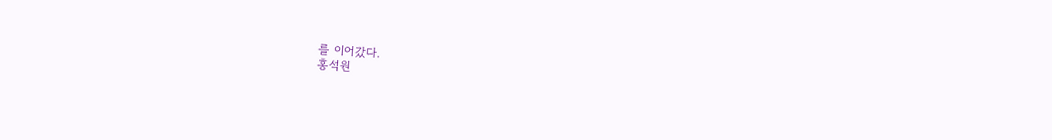를 이어갔다.
홍석원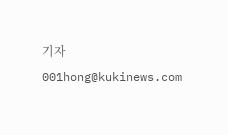기자 001hong@kukinews.com